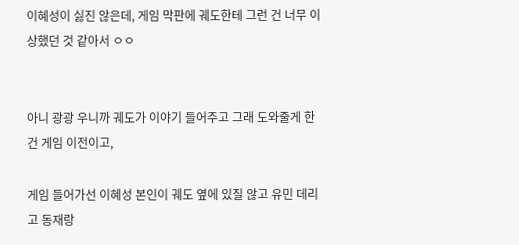이혜성이 싫진 않은데, 게임 막판에 궤도한테 그런 건 너무 이상했던 것 같아서 ㅇㅇ


아니 광광 우니까 궤도가 이야기 들어주고 그래 도와줄게 한 건 게임 이전이고,

게임 들어가선 이혜성 본인이 궤도 옆에 있질 않고 유민 데리고 동재랑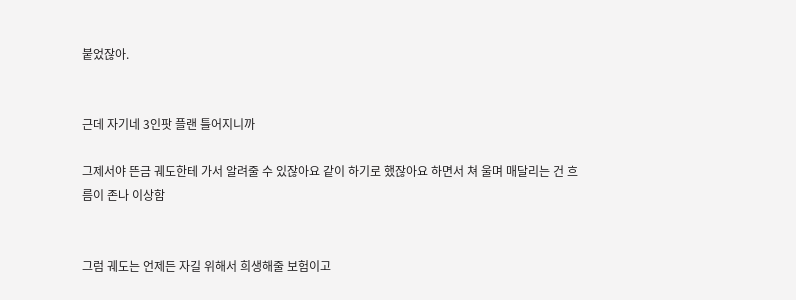붙었잖아.


근데 자기네 3인팟 플랜 틀어지니까

그제서야 뜬금 궤도한테 가서 알려줄 수 있잖아요 같이 하기로 했잖아요 하면서 쳐 울며 매달리는 건 흐름이 존나 이상함


그럼 궤도는 언제든 자길 위해서 희생해줄 보험이고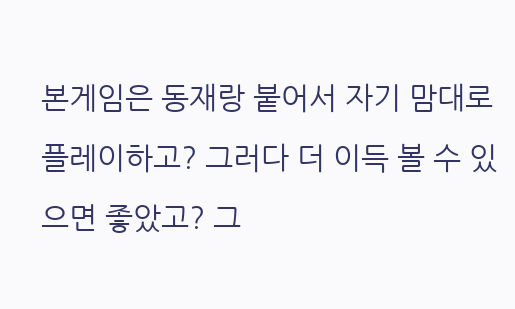본게임은 동재랑 붙어서 자기 맘대로 플레이하고? 그러다 더 이득 볼 수 있으면 좋았고? 그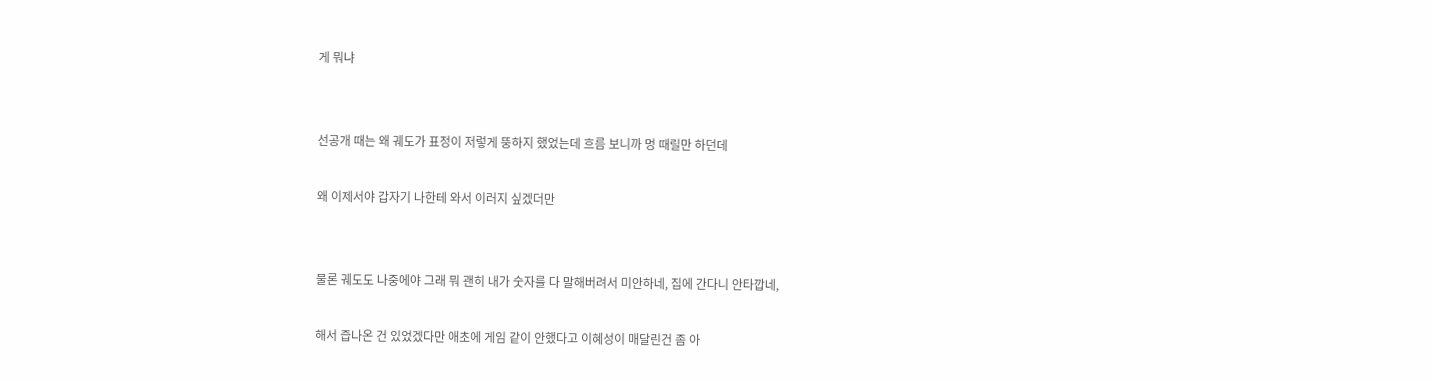게 뭐냐


선공개 때는 왜 궤도가 표정이 저렇게 뚱하지 했었는데 흐름 보니까 멍 때릴만 하던데

왜 이제서야 갑자기 나한테 와서 이러지 싶겠더만


물론 궤도도 나중에야 그래 뭐 괜히 내가 숫자를 다 말해버려서 미안하네, 집에 간다니 안타깝네,

해서 즙나온 건 있었겠다만 애초에 게임 같이 안했다고 이혜성이 매달린건 좀 아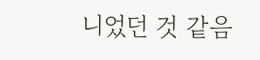니었던 것 같음